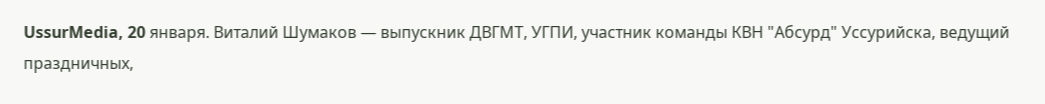UssurMedia, 20 января. Виталий Шумаков — выпускник ДВГМТ, УГПИ, участник команды КВН "Абсурд" Уссурийска, ведущий праздничных,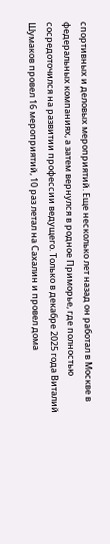спортивных и деловых мероприятий. Еще несколько лет назад он работал в Москве в федеральных компаниях, а затем вернулся в родное Приморье, где полностью сосредоточился на развитии профессии ведущего. Только в декабре 2025 года Виталий Шумаков провел 16 мероприятий, 10 раз летал на Сахалин и провел дома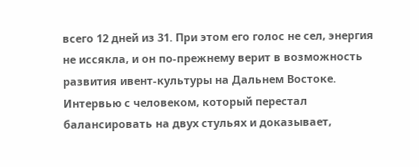всего 12 дней из 31. При этом его голос не сел, энергия не иссякла, и он по-прежнему верит в возможность развития ивент-культуры на Дальнем Востоке. Интервью с человеком, который перестал балансировать на двух стульях и доказывает,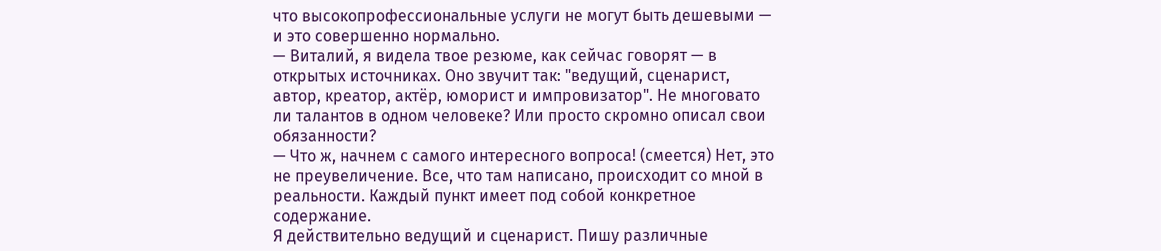что высокопрофессиональные услуги не могут быть дешевыми — и это совершенно нормально.
— Виталий, я видела твое резюме, как сейчас говорят — в открытых источниках. Оно звучит так: "ведущий, сценарист, автор, креатор, актёр, юморист и импровизатор". Не многовато ли талантов в одном человеке? Или просто скромно описал свои обязанности?
— Что ж, начнем с самого интересного вопроса! (смеется) Нет, это не преувеличение. Все, что там написано, происходит со мной в реальности. Каждый пункт имеет под собой конкретное содержание.
Я действительно ведущий и сценарист. Пишу различные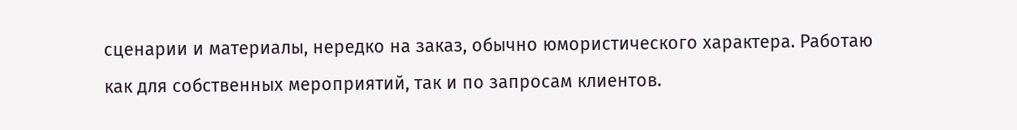сценарии и материалы, нередко на заказ, обычно юмористического характера. Работаю как для собственных мероприятий, так и по запросам клиентов.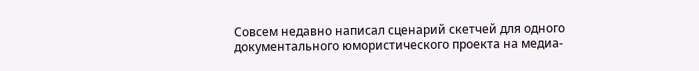Совсем недавно написал сценарий скетчей для одного документального юмористического проекта на медиа-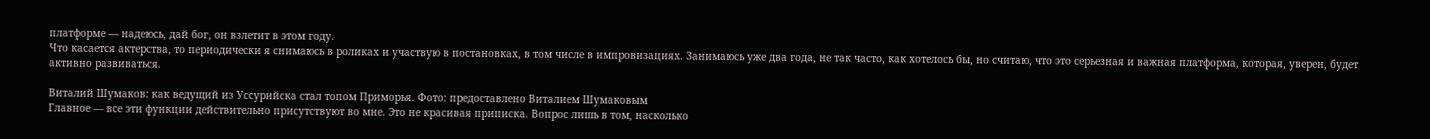платформе — надеюсь, дай бог, он взлетит в этом году.
Что касается актерства, то периодически я снимаюсь в роликах и участвую в постановках, в том числе в импровизациях. Занимаюсь уже два года, не так часто, как хотелось бы, но считаю, что это серьезная и важная платформа, которая, уверен, будет активно развиваться.

Виталий Шумаков: как ведущий из Уссурийска стал топом Приморья. Фото: предоставлено Виталием Шумаковым
Главное — все эти функции действительно присутствуют во мне. Это не красивая приписка. Вопрос лишь в том, насколько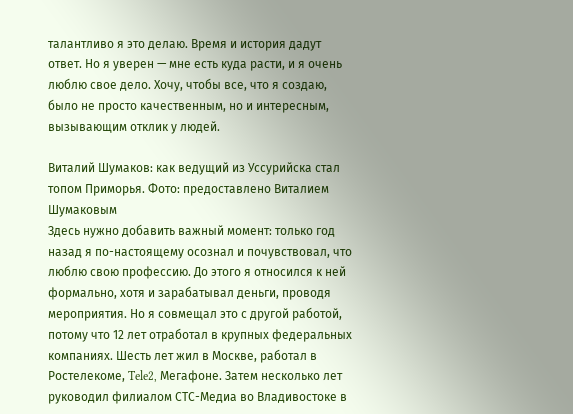талантливо я это делаю. Время и история дадут ответ. Но я уверен — мне есть куда расти, и я очень люблю свое дело. Хочу, чтобы все, что я создаю, было не просто качественным, но и интересным, вызывающим отклик у людей.

Виталий Шумаков: как ведущий из Уссурийска стал топом Приморья. Фото: предоставлено Виталием Шумаковым
Здесь нужно добавить важный момент: только год назад я по-настоящему осознал и почувствовал, что люблю свою профессию. До этого я относился к ней формально, хотя и зарабатывал деньги, проводя мероприятия. Но я совмещал это с другой работой, потому что 12 лет отработал в крупных федеральных компаниях. Шесть лет жил в Москве, работал в Ростелекоме, Tele2, Мегафоне. Затем несколько лет руководил филиалом СТС-Медиа во Владивостоке в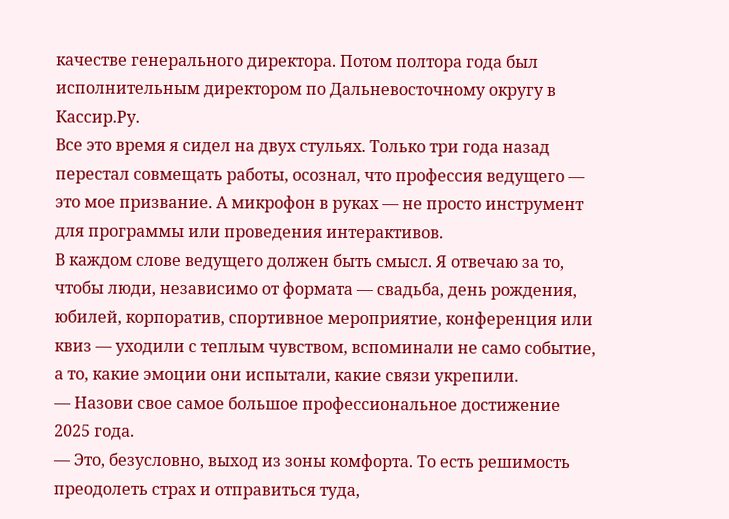качестве генерального директора. Потом полтора года был исполнительным директором по Дальневосточному округу в Кассир.Ру.
Все это время я сидел на двух стульях. Только три года назад перестал совмещать работы, осознал, что профессия ведущего — это мое призвание. А микрофон в руках — не просто инструмент для программы или проведения интерактивов.
В каждом слове ведущего должен быть смысл. Я отвечаю за то, чтобы люди, независимо от формата — свадьба, день рождения, юбилей, корпоратив, спортивное мероприятие, конференция или квиз — уходили с теплым чувством, вспоминали не само событие, а то, какие эмоции они испытали, какие связи укрепили.
— Назови свое самое большое профессиональное достижение 2025 года.
— Это, безусловно, выход из зоны комфорта. То есть решимость преодолеть страх и отправиться туда,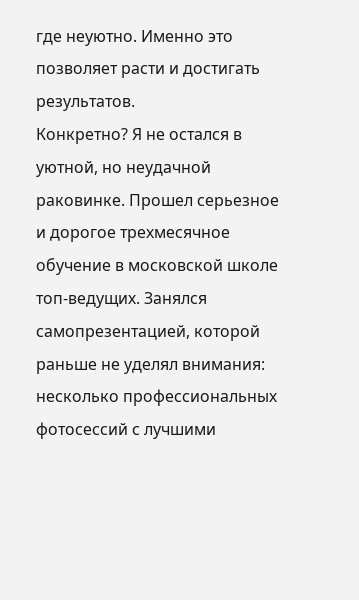где неуютно. Именно это позволяет расти и достигать результатов.
Конкретно? Я не остался в уютной, но неудачной раковинке. Прошел серьезное и дорогое трехмесячное обучение в московской школе топ-ведущих. Занялся самопрезентацией, которой раньше не уделял внимания: несколько профессиональных фотосессий с лучшими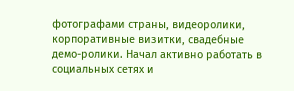фотографами страны, видеоролики, корпоративные визитки, свадебные демо-ролики. Начал активно работать в социальных сетях и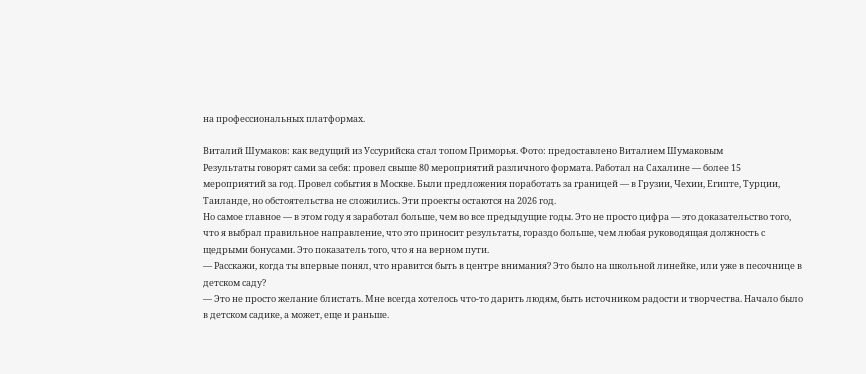на профессиональных платформах.

Виталий Шумаков: как ведущий из Уссурийска стал топом Приморья. Фото: предоставлено Виталием Шумаковым
Результаты говорят сами за себя: провел свыше 80 мероприятий различного формата. Работал на Сахалине — более 15 мероприятий за год. Провел события в Москве. Были предложения поработать за границей — в Грузии, Чехии, Египте, Турции, Таиланде, но обстоятельства не сложились. Эти проекты остаются на 2026 год.
Но самое главное — в этом году я заработал больше, чем во все предыдущие годы. Это не просто цифра — это доказательство того, что я выбрал правильное направление, что это приносит результаты, гораздо больше, чем любая руководящая должность с щедрыми бонусами. Это показатель того, что я на верном пути.
— Расскажи, когда ты впервые понял, что нравится быть в центре внимания? Это было на школьной линейке, или уже в песочнице в детском саду?
— Это не просто желание блистать. Мне всегда хотелось что-то дарить людям, быть источником радости и творчества. Начало было в детском садике, а может, еще и раньше.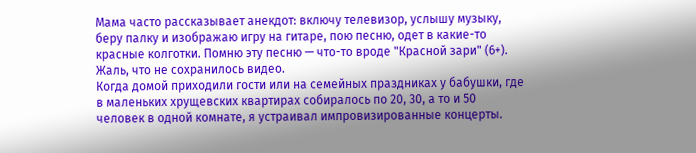Мама часто рассказывает анекдот: включу телевизор, услышу музыку, беру палку и изображаю игру на гитаре, пою песню, одет в какие-то красные колготки. Помню эту песню — что-то вроде "Красной зари" (6+). Жаль, что не сохранилось видео.
Когда домой приходили гости или на семейных праздниках у бабушки, где в маленьких хрущевских квартирах собиралось по 20, 30, а то и 50 человек в одной комнате, я устраивал импровизированные концерты.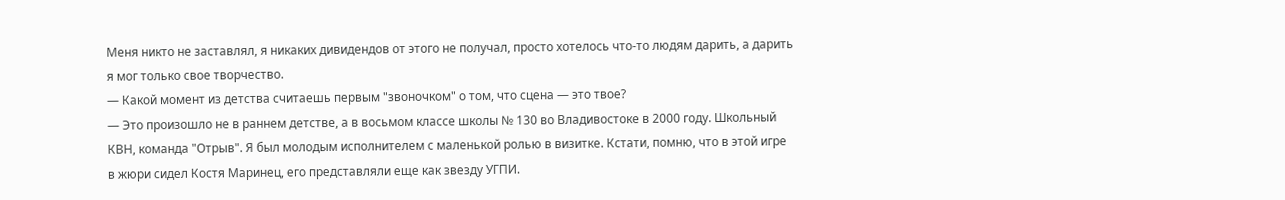Меня никто не заставлял, я никаких дивидендов от этого не получал, просто хотелось что-то людям дарить, а дарить я мог только свое творчество.
— Какой момент из детства считаешь первым "звоночком" о том, что сцена — это твое?
— Это произошло не в раннем детстве, а в восьмом классе школы № 130 во Владивостоке в 2000 году. Школьный КВН, команда "Отрыв". Я был молодым исполнителем с маленькой ролью в визитке. Кстати, помню, что в этой игре в жюри сидел Костя Маринец, его представляли еще как звезду УГПИ.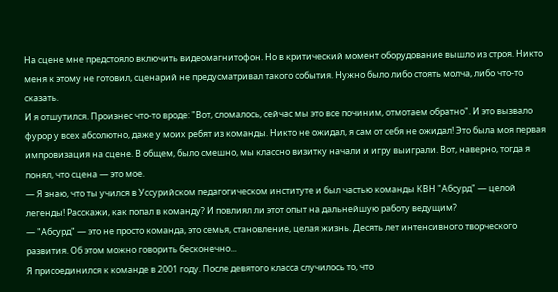На сцене мне предстояло включить видеомагнитофон. Но в критический момент оборудование вышло из строя. Никто меня к этому не готовил, сценарий не предусматривал такого события. Нужно было либо стоять молча, либо что-то сказать.
И я отшутился. Произнес что-то вроде: "Вот, сломалось, сейчас мы это все починим, отмотаем обратно". И это вызвало фурор у всех абсолютно, даже у моих ребят из команды. Никто не ожидал, я сам от себя не ожидал! Это была моя первая импровизация на сцене. В общем, было смешно, мы классно визитку начали и игру выиграли. Вот, наверно, тогда я понял, что сцена — это мое.
— Я знаю, что ты учился в Уссурийском педагогическом институте и был частью команды КВН "Абсурд" — целой легенды! Расскажи, как попал в команду? И повлиял ли этот опыт на дальнейшую работу ведущим?
— "Абсурд" — это не просто команда, это семья, становление, целая жизнь. Десять лет интенсивного творческого развития. Об этом можно говорить бесконечно...
Я присоединился к команде в 2001 году. После девятого класса случилось то, что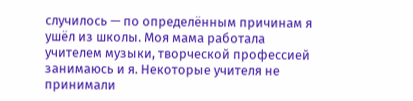случилось — по определённым причинам я ушёл из школы. Моя мама работала учителем музыки, творческой профессией занимаюсь и я. Некоторые учителя не принимали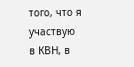того, что я участвую в КВН, в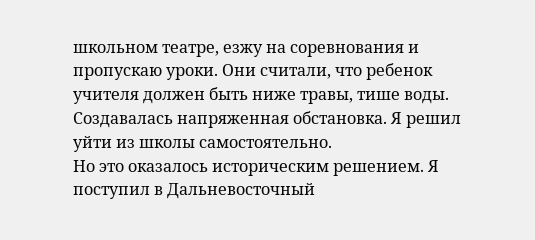школьном театре, езжу на соревнования и пропускаю уроки. Они считали, что ребенок учителя должен быть ниже травы, тише воды. Создавалась напряженная обстановка. Я решил уйти из школы самостоятельно.
Но это оказалось историческим решением. Я поступил в Дальневосточный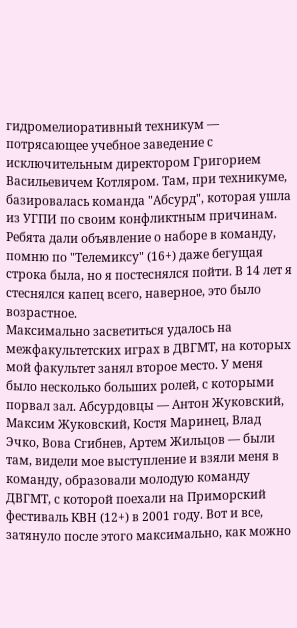гидромелиоративный техникум — потрясающее учебное заведение с исключительным директором Григорием Васильевичем Котляром. Там, при техникуме, базировалась команда "Абсурд", которая ушла из УГПИ по своим конфликтным причинам. Ребята дали объявление о наборе в команду, помню по "Телемиксу" (16+) даже бегущая строка была, но я постеснялся пойти. В 14 лет я стеснялся капец всего, наверное, это было возрастное.
Максимально засветиться удалось на межфакультетских играх в ДВГМТ, на которых мой факультет занял второе место. У меня было несколько больших ролей, с которыми порвал зал. Абсурдовцы — Антон Жуковский, Максим Жуковский, Костя Маринец, Влад Эчко, Вова Сгибнев, Артем Жильцов — были там, видели мое выступление и взяли меня в команду, образовали молодую команду ДВГМТ, с которой поехали на Приморский фестиваль КВН (12+) в 2001 году. Вот и все, затянуло после этого максимально, как можно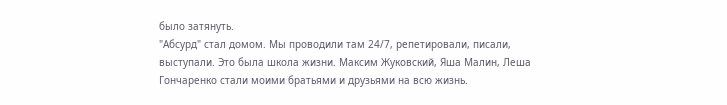было затянуть.
"Абсурд" стал домом. Мы проводили там 24/7, репетировали, писали, выступали. Это была школа жизни. Максим Жуковский, Яша Малин, Леша Гончаренко стали моими братьями и друзьями на всю жизнь.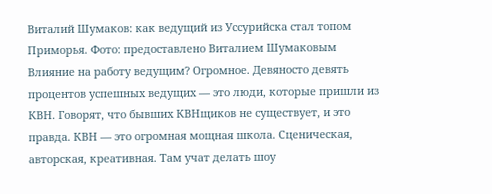Виталий Шумаков: как ведущий из Уссурийска стал топом Приморья. Фото: предоставлено Виталием Шумаковым
Влияние на работу ведущим? Огромное. Девяносто девять процентов успешных ведущих — это люди, которые пришли из КВН. Говорят, что бывших КВНщиков не существует, и это правда. КВН — это огромная мощная школа. Сценическая, авторская, креативная. Там учат делать шоу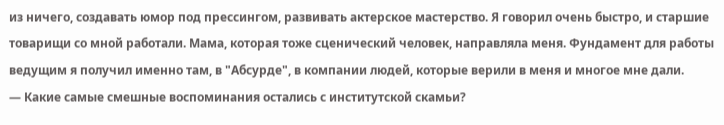из ничего, создавать юмор под прессингом, развивать актерское мастерство. Я говорил очень быстро, и старшие товарищи со мной работали. Мама, которая тоже сценический человек, направляла меня. Фундамент для работы ведущим я получил именно там, в "Абсурде", в компании людей, которые верили в меня и многое мне дали.
— Какие самые смешные воспоминания остались с институтской скамьи?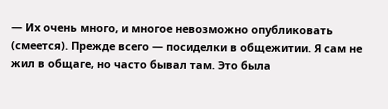— Их очень много, и многое невозможно опубликовать (смеется). Прежде всего — посиделки в общежитии. Я сам не жил в общаге, но часто бывал там. Это была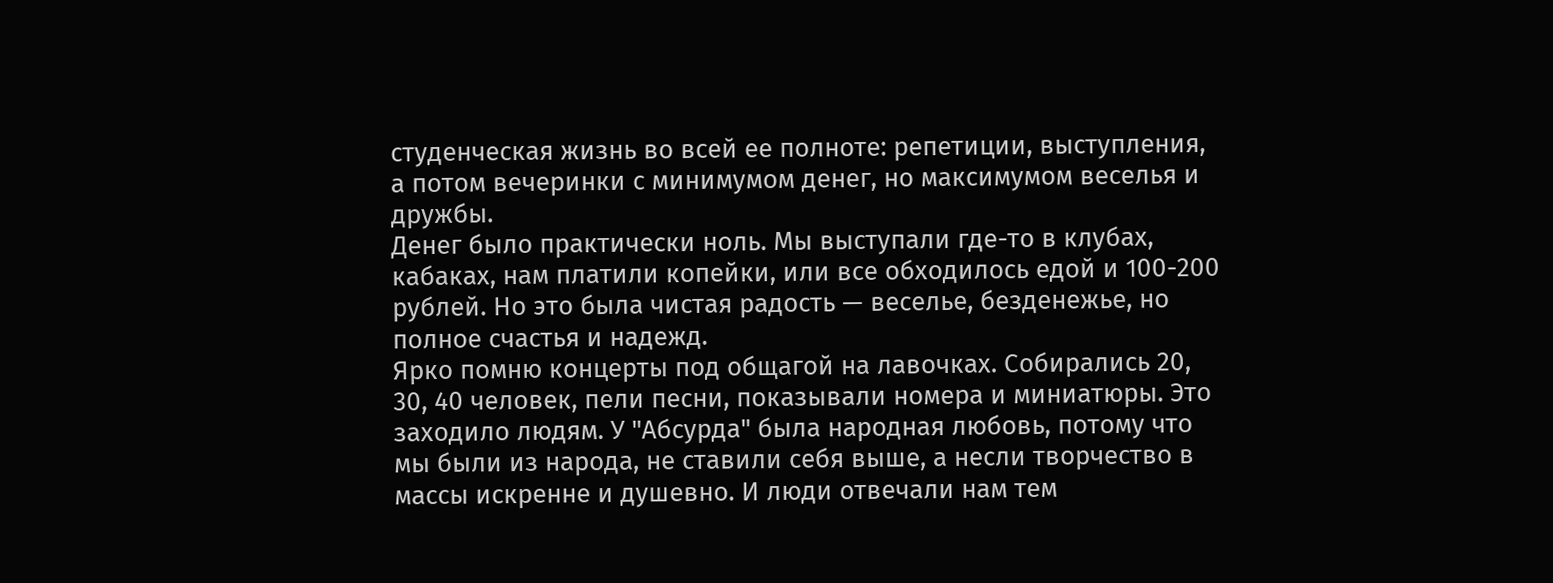студенческая жизнь во всей ее полноте: репетиции, выступления, а потом вечеринки с минимумом денег, но максимумом веселья и дружбы.
Денег было практически ноль. Мы выступали где-то в клубах, кабаках, нам платили копейки, или все обходилось едой и 100-200 рублей. Но это была чистая радость — веселье, безденежье, но полное счастья и надежд.
Ярко помню концерты под общагой на лавочках. Собирались 20, 30, 40 человек, пели песни, показывали номера и миниатюры. Это заходило людям. У "Абсурда" была народная любовь, потому что мы были из народа, не ставили себя выше, а несли творчество в массы искренне и душевно. И люди отвечали нам тем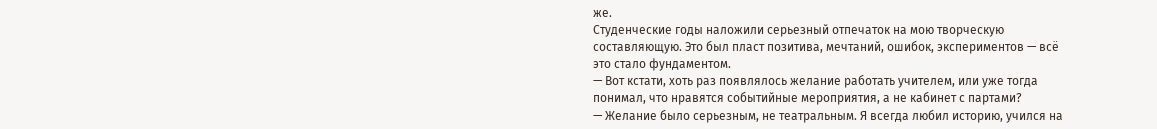же.
Студенческие годы наложили серьезный отпечаток на мою творческую составляющую. Это был пласт позитива, мечтаний, ошибок, экспериментов — всё это стало фундаментом.
— Вот кстати, хоть раз появлялось желание работать учителем, или уже тогда понимал, что нравятся событийные мероприятия, а не кабинет с партами?
— Желание было серьезным, не театральным. Я всегда любил историю, учился на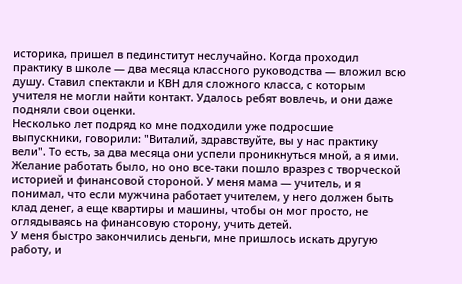историка, пришел в пединститут неслучайно. Когда проходил практику в школе — два месяца классного руководства — вложил всю душу. Ставил спектакли и КВН для сложного класса, с которым учителя не могли найти контакт. Удалось ребят вовлечь, и они даже подняли свои оценки.
Несколько лет подряд ко мне подходили уже подросшие выпускники, говорили: "Виталий, здравствуйте, вы у нас практику вели". То есть, за два месяца они успели проникнуться мной, а я ими. Желание работать было, но оно все-таки пошло вразрез с творческой историей и финансовой стороной. У меня мама — учитель, и я понимал, что если мужчина работает учителем, у него должен быть клад денег, а еще квартиры и машины, чтобы он мог просто, не оглядываясь на финансовую сторону, учить детей.
У меня быстро закончились деньги, мне пришлось искать другую работу, и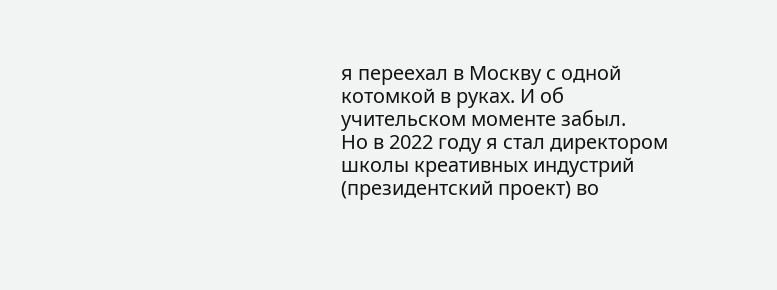я переехал в Москву с одной котомкой в руках. И об учительском моменте забыл.
Но в 2022 году я стал директором школы креативных индустрий (президентский проект) во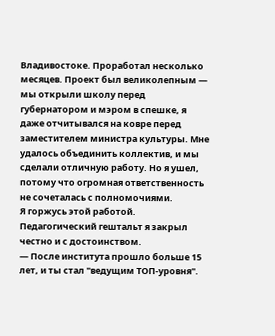Владивостоке. Проработал несколько месяцев. Проект был великолепным — мы открыли школу перед губернатором и мэром в спешке, я даже отчитывался на ковре перед заместителем министра культуры. Мне удалось объединить коллектив, и мы сделали отличную работу. Но я ушел, потому что огромная ответственность не сочеталась с полномочиями.
Я горжусь этой работой. Педагогический гештальт я закрыл честно и с достоинством.
— После института прошло больше 15 лет, и ты стал "ведущим ТОП-уровня".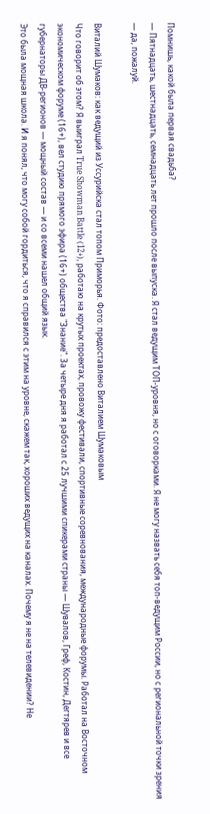Помнишь, какой была первая свадьба?
— Пятнадцать, шестнадцать, семнадцать лет прошло после выпуска. Я стал ведущим ТОП-уровня, но с оговорками. Я не могу назвать себя топ-ведущим России, но с региональной точки зрения — да, пожалуй.

Виталий Шумаков: как ведущий из Уссурийска стал топом Приморья. Фото: предоставлено Виталием Шумаковым
Что говорит об этом? Я выиграл True Showman Battle (12+), работаю на крутых проектах, провожу фестивали, спортивные соревнования, международные форумы. Работал на Восточном экономическом форуме (16+), вел студию прямого эфира (16+) общества "Знание". За четыре дня я работал с 25 лучшими спикерами страны — Шувалов, Греф, Костин, Дегтярев и все губернаторы ДВ-регионов — мощный состав — и со всеми нашел общий язык.
Это была мощная школа. И я понял, что могу собой гордиться, что я справился с этим на уровне, скажем так, хороших ведущих на каналах. Почему я не на телевидении? Не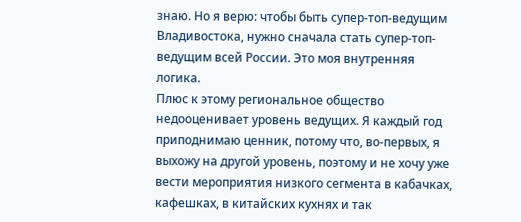знаю. Но я верю: чтобы быть супер-топ-ведущим Владивостока, нужно сначала стать супер-топ-ведущим всей России. Это моя внутренняя логика.
Плюс к этому региональное общество недооценивает уровень ведущих. Я каждый год приподнимаю ценник, потому что, во-первых, я выхожу на другой уровень, поэтому и не хочу уже вести мероприятия низкого сегмента в кабачках, кафешках, в китайских кухнях и так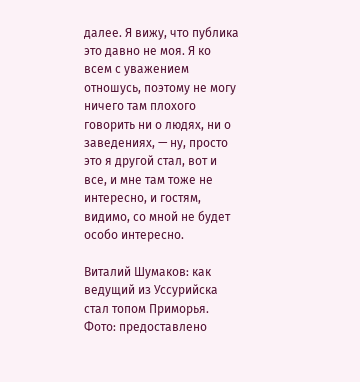далее. Я вижу, что публика это давно не моя. Я ко всем с уважением отношусь, поэтому не могу ничего там плохого говорить ни о людях, ни о заведениях, — ну, просто это я другой стал, вот и все, и мне там тоже не интересно, и гостям, видимо, со мной не будет особо интересно.

Виталий Шумаков: как ведущий из Уссурийска стал топом Приморья. Фото: предоставлено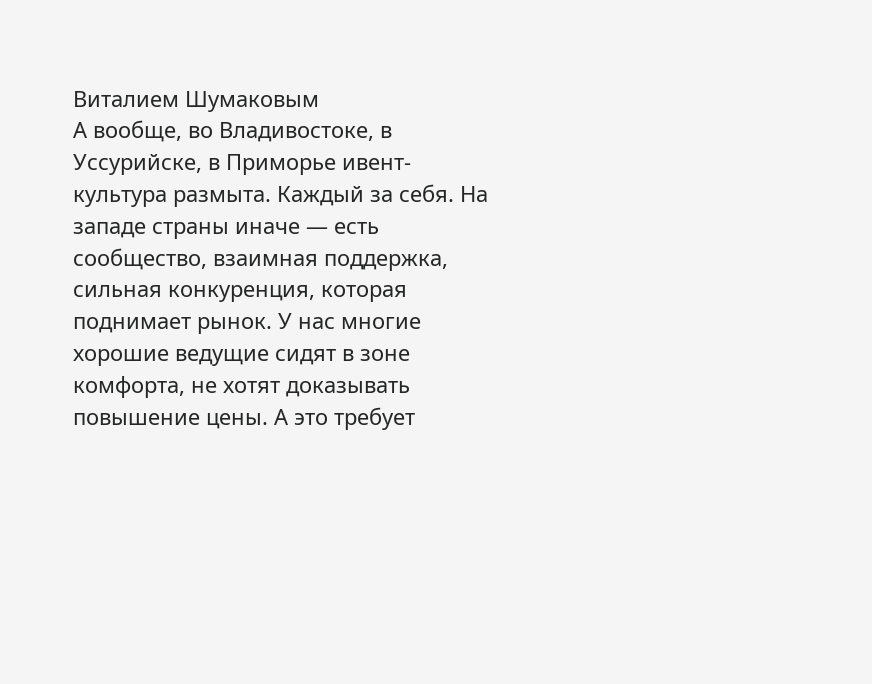Виталием Шумаковым
А вообще, во Владивостоке, в Уссурийске, в Приморье ивент-культура размыта. Каждый за себя. На западе страны иначе — есть сообщество, взаимная поддержка, сильная конкуренция, которая поднимает рынок. У нас многие хорошие ведущие сидят в зоне комфорта, не хотят доказывать повышение цены. А это требует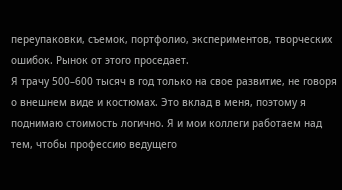переупаковки, съемок, портфолио, экспериментов, творческих ошибок. Рынок от этого проседает.
Я трачу 500–600 тысяч в год только на свое развитие, не говоря о внешнем виде и костюмах. Это вклад в меня, поэтому я поднимаю стоимость логично. Я и мои коллеги работаем над тем, чтобы профессию ведущего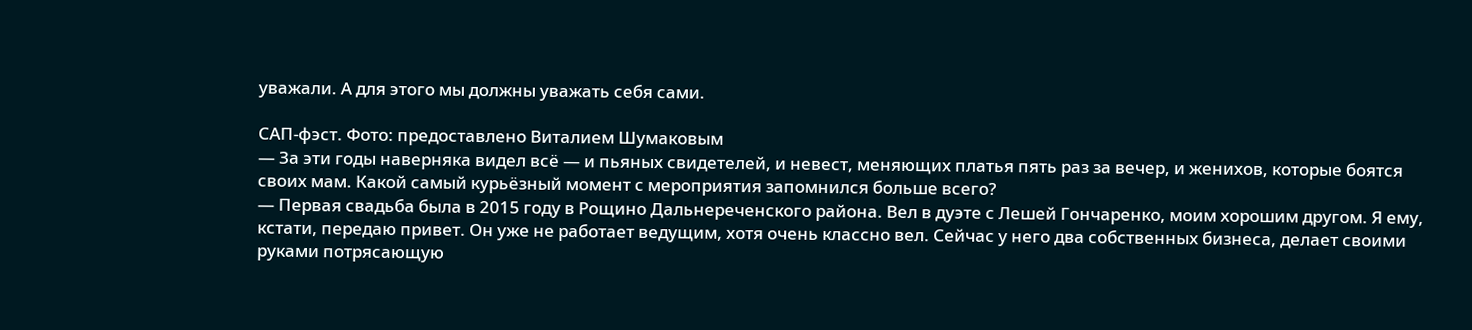уважали. А для этого мы должны уважать себя сами.

САП-фэст. Фото: предоставлено Виталием Шумаковым
— За эти годы наверняка видел всё — и пьяных свидетелей, и невест, меняющих платья пять раз за вечер, и женихов, которые боятся своих мам. Какой самый курьёзный момент с мероприятия запомнился больше всего?
— Первая свадьба была в 2015 году в Рощино Дальнереченского района. Вел в дуэте с Лешей Гончаренко, моим хорошим другом. Я ему, кстати, передаю привет. Он уже не работает ведущим, хотя очень классно вел. Сейчас у него два собственных бизнеса, делает своими руками потрясающую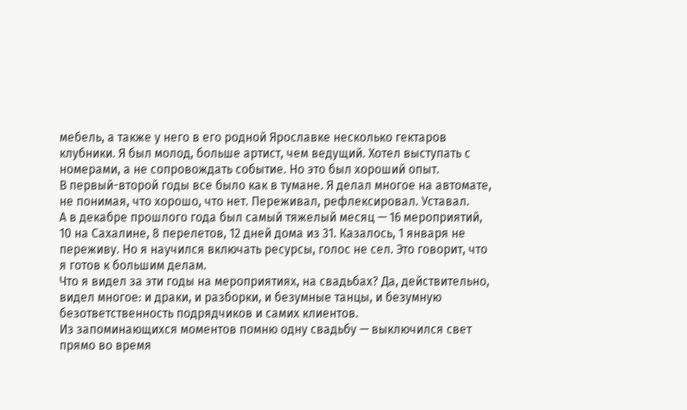мебель, а также у него в его родной Ярославке несколько гектаров клубники. Я был молод, больше артист, чем ведущий. Хотел выступать с номерами, а не сопровождать событие. Но это был хороший опыт.
В первый-второй годы все было как в тумане. Я делал многое на автомате, не понимая, что хорошо, что нет. Переживал, рефлексировал. Уставал.
А в декабре прошлого года был самый тяжелый месяц — 16 мероприятий, 10 на Сахалине, 8 перелетов, 12 дней дома из 31. Казалось, 1 января не переживу. Но я научился включать ресурсы, голос не сел. Это говорит, что я готов к большим делам.
Что я видел за эти годы на мероприятиях, на свадьбах? Да, действительно, видел многое: и драки, и разборки, и безумные танцы, и безумную безответственность подрядчиков и самих клиентов.
Из запоминающихся моментов помню одну свадьбу — выключился свет прямо во время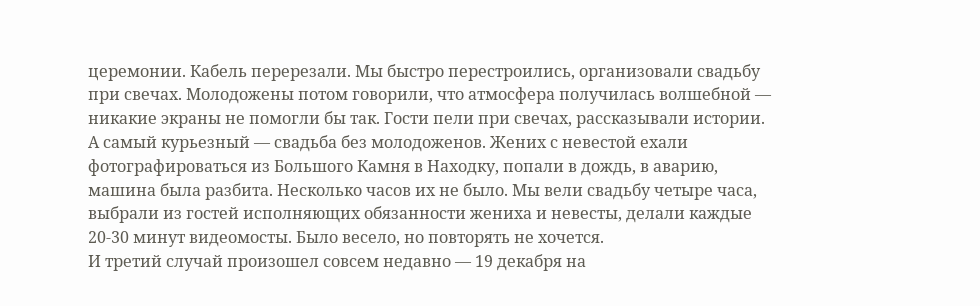церемонии. Кабель перерезали. Мы быстро перестроились, организовали свадьбу при свечах. Молодожены потом говорили, что атмосфера получилась волшебной — никакие экраны не помогли бы так. Гости пели при свечах, рассказывали истории.
А самый курьезный — свадьба без молодоженов. Жених с невестой ехали фотографироваться из Большого Камня в Находку, попали в дождь, в аварию, машина была разбита. Несколько часов их не было. Мы вели свадьбу четыре часа, выбрали из гостей исполняющих обязанности жениха и невесты, делали каждые 20-30 минут видеомосты. Было весело, но повторять не хочется.
И третий случай произошел совсем недавно — 19 декабря на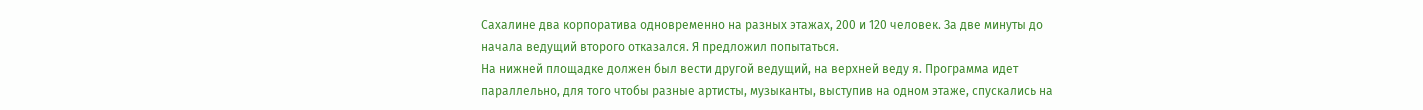Сахалине два корпоратива одновременно на разных этажах, 200 и 120 человек. За две минуты до начала ведущий второго отказался. Я предложил попытаться.
На нижней площадке должен был вести другой ведущий, на верхней веду я. Программа идет параллельно, для того чтобы разные артисты, музыканты, выступив на одном этаже, спускались на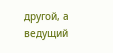другой, а ведущий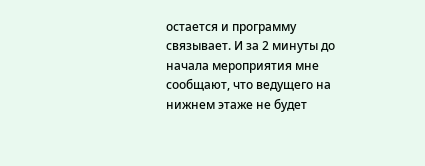остается и программу связывает. И за 2 минуты до начала мероприятия мне сообщают, что ведущего на нижнем этаже не будет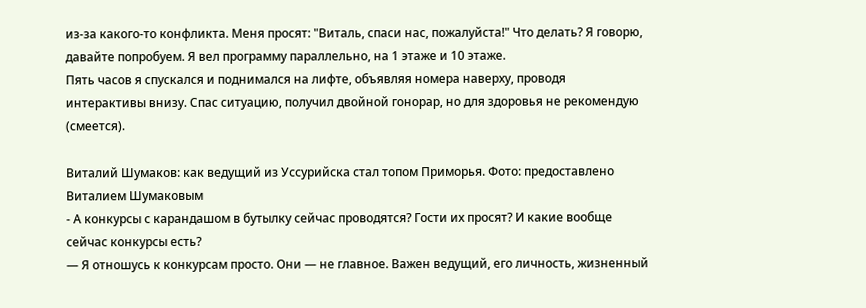из-за какого-то конфликта. Меня просят: "Виталь, спаси нас, пожалуйста!" Что делать? Я говорю, давайте попробуем. Я вел программу параллельно, на 1 этаже и 10 этаже.
Пять часов я спускался и поднимался на лифте, объявляя номера наверху, проводя интерактивы внизу. Спас ситуацию, получил двойной гонорар, но для здоровья не рекомендую (смеется).

Виталий Шумаков: как ведущий из Уссурийска стал топом Приморья. Фото: предоставлено Виталием Шумаковым
- А конкурсы с карандашом в бутылку сейчас проводятся? Гости их просят? И какие вообще сейчас конкурсы есть?
— Я отношусь к конкурсам просто. Они — не главное. Важен ведущий, его личность, жизненный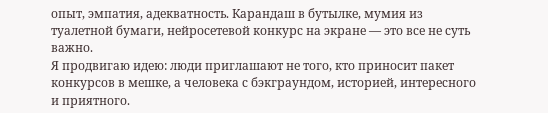опыт, эмпатия, адекватность. Карандаш в бутылке, мумия из туалетной бумаги, нейросетевой конкурс на экране — это все не суть важно.
Я продвигаю идею: люди приглашают не того, кто приносит пакет конкурсов в мешке, а человека с бэкграундом, историей, интересного и приятного.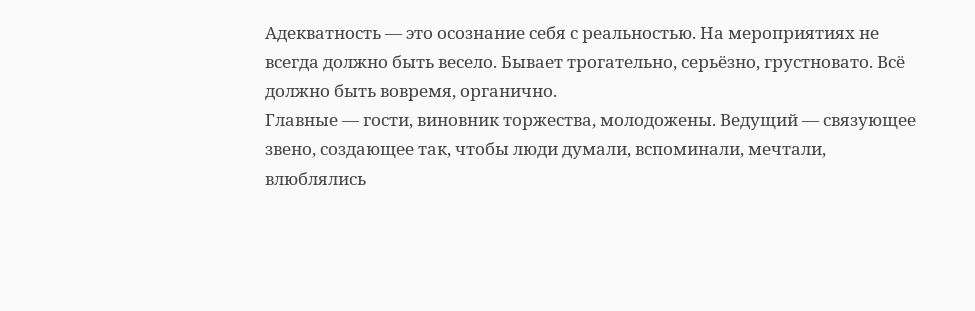Адекватность — это осознание себя с реальностью. На мероприятиях не всегда должно быть весело. Бывает трогательно, серьёзно, грустновато. Всё должно быть вовремя, органично.
Главные — гости, виновник торжества, молодожены. Ведущий — связующее звено, создающее так, чтобы люди думали, вспоминали, мечтали, влюблялись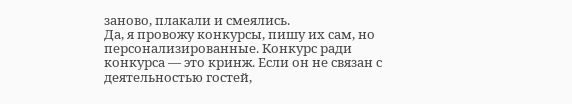заново, плакали и смеялись.
Да, я провожу конкурсы, пишу их сам, но персонализированные. Конкурс ради конкурса — это кринж. Если он не связан с деятельностью гостей,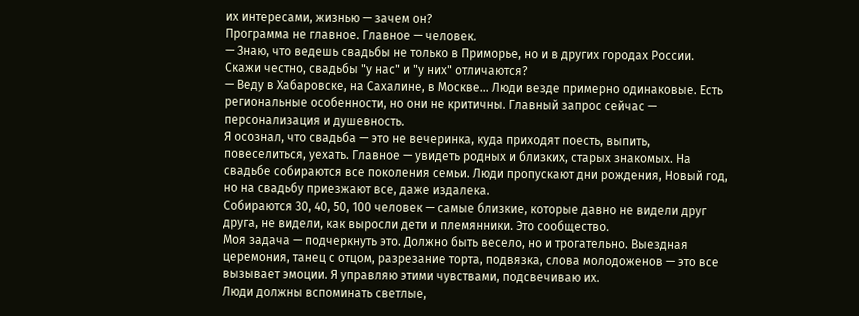их интересами, жизнью — зачем он?
Программа не главное. Главное — человек.
— Знаю, что ведешь свадьбы не только в Приморье, но и в других городах России. Скажи честно, свадьбы "у нас" и "у них" отличаются?
— Веду в Хабаровске, на Сахалине, в Москве... Люди везде примерно одинаковые. Есть региональные особенности, но они не критичны. Главный запрос сейчас — персонализация и душевность.
Я осознал, что свадьба — это не вечеринка, куда приходят поесть, выпить, повеселиться, уехать. Главное — увидеть родных и близких, старых знакомых. На свадьбе собираются все поколения семьи. Люди пропускают дни рождения, Новый год, но на свадьбу приезжают все, даже издалека.
Собираются 30, 40, 50, 100 человек — самые близкие, которые давно не видели друг друга, не видели, как выросли дети и племянники. Это сообщество.
Моя задача — подчеркнуть это. Должно быть весело, но и трогательно. Выездная церемония, танец с отцом, разрезание торта, подвязка, слова молодоженов — это все вызывает эмоции. Я управляю этими чувствами, подсвечиваю их.
Люди должны вспоминать светлые,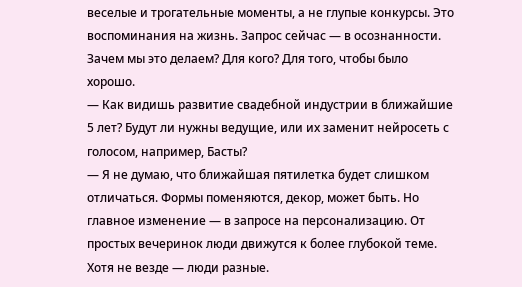веселые и трогательные моменты, а не глупые конкурсы. Это воспоминания на жизнь. Запрос сейчас — в осознанности. Зачем мы это делаем? Для кого? Для того, чтобы было хорошо.
— Как видишь развитие свадебной индустрии в ближайшие 5 лет? Будут ли нужны ведущие, или их заменит нейросеть с голосом, например, Басты?
— Я не думаю, что ближайшая пятилетка будет слишком отличаться. Формы поменяются, декор, может быть. Но главное изменение — в запросе на персонализацию. От простых вечеринок люди движутся к более глубокой теме. Хотя не везде — люди разные.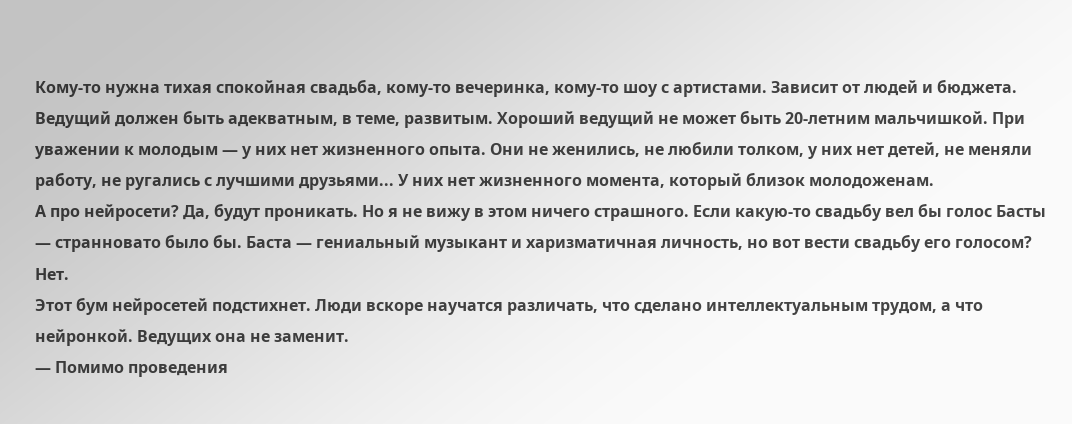Кому-то нужна тихая спокойная свадьба, кому-то вечеринка, кому-то шоу с артистами. Зависит от людей и бюджета.
Ведущий должен быть адекватным, в теме, развитым. Хороший ведущий не может быть 20-летним мальчишкой. При уважении к молодым — у них нет жизненного опыта. Они не женились, не любили толком, у них нет детей, не меняли работу, не ругались с лучшими друзьями... У них нет жизненного момента, который близок молодоженам.
А про нейросети? Да, будут проникать. Но я не вижу в этом ничего страшного. Если какую-то свадьбу вел бы голос Басты — странновато было бы. Баста — гениальный музыкант и харизматичная личность, но вот вести свадьбу его голосом? Нет.
Этот бум нейросетей подстихнет. Люди вскоре научатся различать, что сделано интеллектуальным трудом, а что нейронкой. Ведущих она не заменит.
— Помимо проведения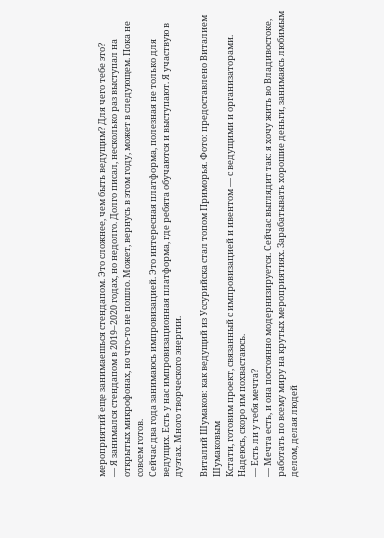мероприятий еще занимаешься стендапом. Это сложнее, чем быть ведущим? Для чего тебе это?
— Я занимался стендапом в 2019–2020 годах, но недолго. Долго писал, несколько раз выступал на открытых микрофонах, но что-то не пошло. Может, вернусь в этом году, может в следующем. Пока не совсем готов.
Сейчас два года занимаюсь импровизацией. Это интересная платформа, полезная не только для ведущих. Есть у нас импровизационная платформа, где ребята обучаются и выступают. Я участвую в дуэтах. Много творческого энергии.

Виталий Шумаков: как ведущий из Уссурийска стал топом Приморья. Фото: предоставлено Виталием Шумаковым
Кстати, готовим проект, связанный с импровизацией и ивентом — с ведущими и организаторами. Надеюсь, скоро им похвастаюсь.
— Есть ли у тебя мечта?
— Мечта есть, и она постоянно модернизируется. Сейчас выглядит так: я хочу жить во Владивостоке, работать по всему миру на крутых мероприятиях. Зарабатывать хорошие деньги, занимаясь любимым делом, делая людей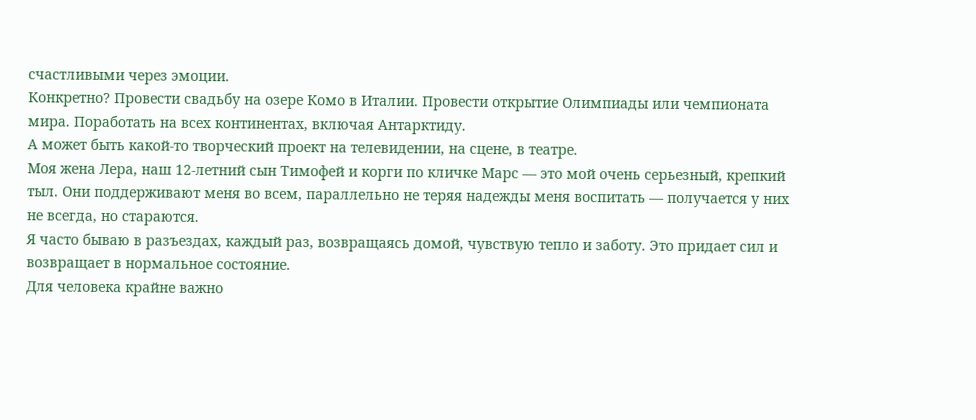счастливыми через эмоции.
Конкретно? Провести свадьбу на озере Комо в Италии. Провести открытие Олимпиады или чемпионата мира. Поработать на всех континентах, включая Антарктиду.
А может быть какой-то творческий проект на телевидении, на сцене, в театре.
Моя жена Лера, наш 12‑летний сын Тимофей и корги по кличке Марс — это мой очень серьезный, крепкий тыл. Они поддерживают меня во всем, параллельно не теряя надежды меня воспитать — получается у них не всегда, но стараются.
Я часто бываю в разъездах, каждый раз, возвращаясь домой, чувствую тепло и заботу. Это придает сил и возвращает в нормальное состояние.
Для человека крайне важно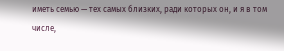иметь семью — тех самых близких, ради которых он, и я в том числе,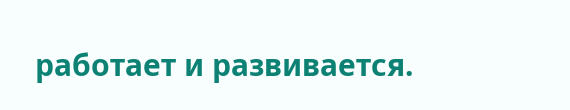работает и развивается.